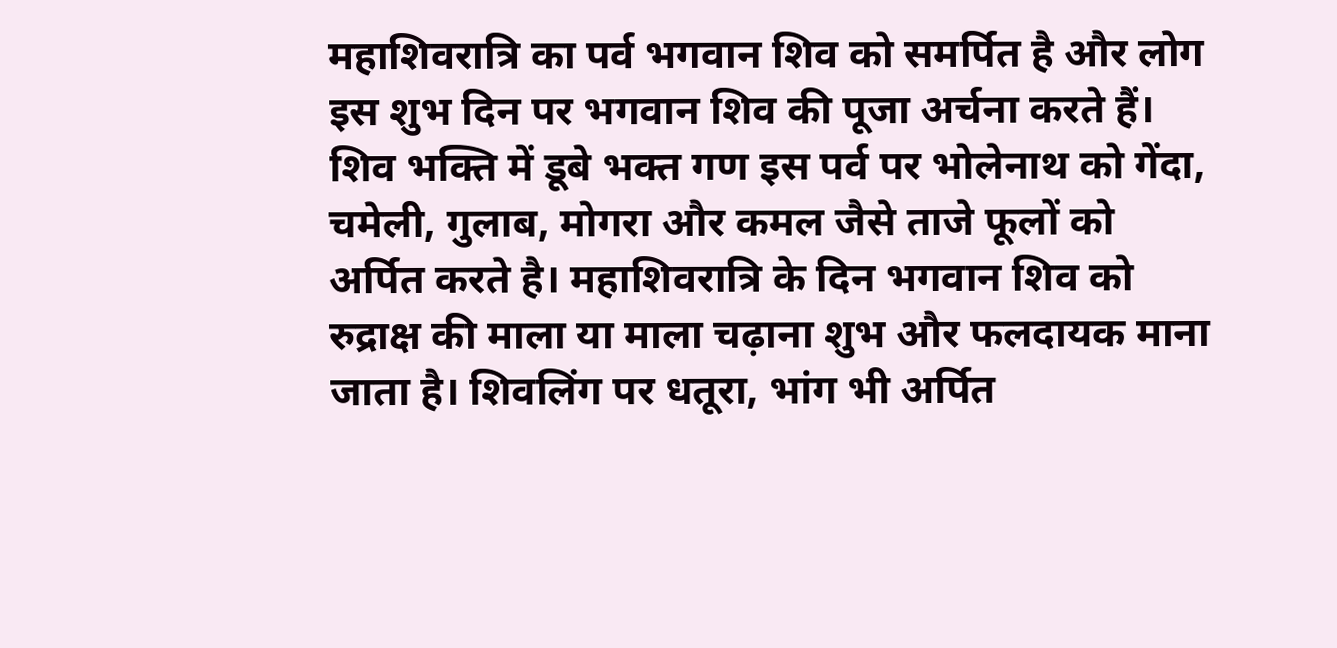महाशिवरात्रि का पर्व भगवान शिव को समर्पित है और लोग इस शुभ दिन पर भगवान शिव की पूजा अर्चना करते हैं।
शिव भक्ति में डूबे भक्त गण इस पर्व पर भोलेनाथ को गेंदा, चमेली, गुलाब, मोगरा और कमल जैसे ताजे फूलों को अर्पित करते है। महाशिवरात्रि के दिन भगवान शिव को रुद्राक्ष की माला या माला चढ़ाना शुभ और फलदायक माना जाता है। शिवलिंग पर धतूरा, भांग भी अर्पित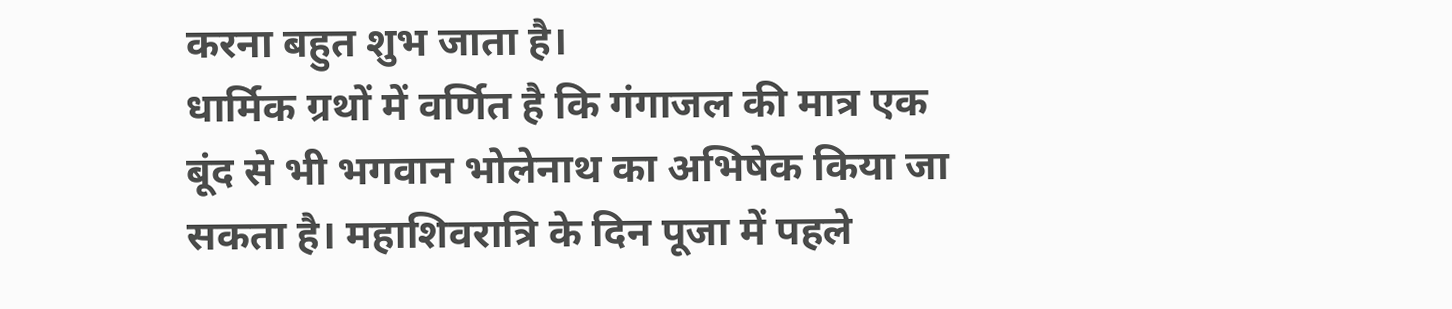करना बहुत शुभ जाता है।
धार्मिक ग्रथों में वर्णित है कि गंगाजल की मात्र एक बूंद से भी भगवान भोलेनाथ का अभिषेक किया जा सकता है। महाशिवरात्रि के दिन पूजा में पहले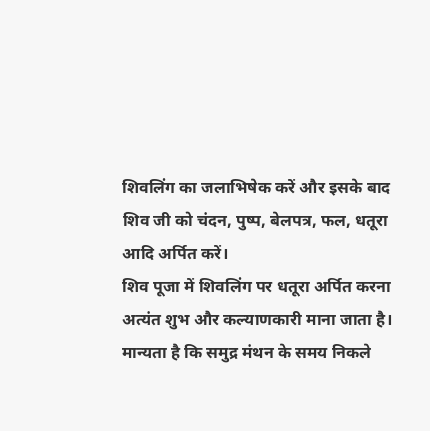शिवलिंग का जलाभिषेक करें और इसके बाद शिव जी को चंदन, पुष्प, बेलपत्र, फल, धतूरा आदि अर्पित करें।
शिव पूजा में शिवलिंग पर धतूरा अर्पित करना अत्यंत शुभ और कल्याणकारी माना जाता है। मान्यता है कि समुद्र मंथन के समय निकले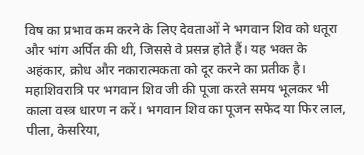विष का प्रभाव कम करने के लिए देवताओं ने भगवान शिव को धतूरा और भांग अर्पित की थी, जिससे वे प्रसन्न होते हैं। यह भक्त के अहंकार, क्रोध और नकारात्मकता को दूर करने का प्रतीक है।
महाशिवरात्रि पर भगवान शिव जी की पूजा करते समय भूलकर भी काला वस्त्र धारण न करें। भगवान शिव का पूजन सफेद या फिर लाल, पीला, केसरिया,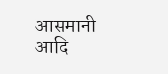आसमानी आदि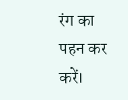रंग का पहन कर करें।